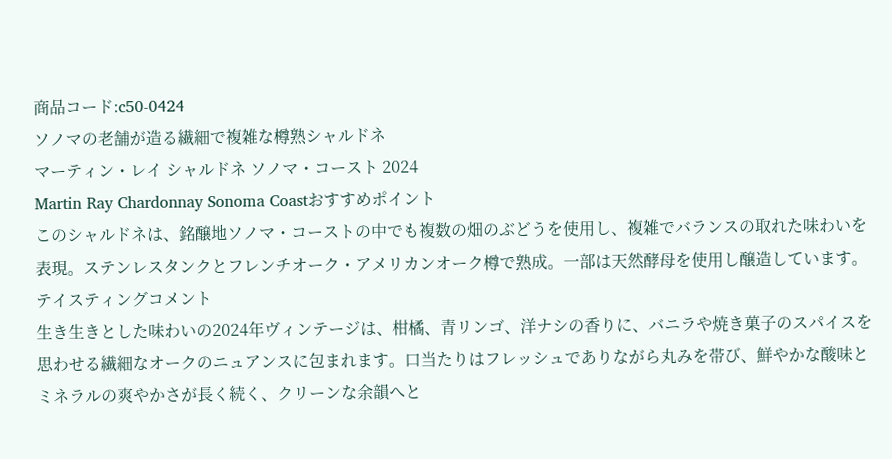商品コード:c50-0424
ソノマの老舗が造る繊細で複雑な樽熟シャルドネ
マーティン・レイ シャルドネ ソノマ・コースト 2024
Martin Ray Chardonnay Sonoma Coastおすすめポイント
このシャルドネは、銘醸地ソノマ・コーストの中でも複数の畑のぶどうを使用し、複雑でバランスの取れた味わいを表現。ステンレスタンクとフレンチオーク・アメリカンオーク樽で熟成。一部は天然酵母を使用し醸造しています。
テイスティングコメント
生き生きとした味わいの2024年ヴィンテージは、柑橘、青リンゴ、洋ナシの香りに、バニラや焼き菓子のスパイスを思わせる繊細なオークのニュアンスに包まれます。口当たりはフレッシュでありながら丸みを帯び、鮮やかな酸味とミネラルの爽やかさが長く続く、クリーンな余韻へと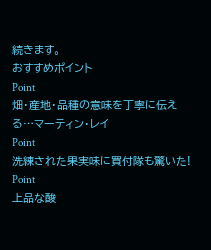続きます。
おすすめポイント
Point
畑・産地・品種の意味を丁寧に伝える…マーティン・レイ
Point
洗練された果実味に買付隊も驚いた!
Point
上品な酸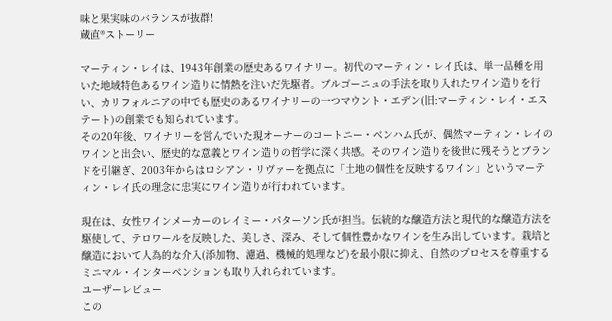味と果実味のバランスが抜群!
蔵直®ストーリー

マーティン・レイは、1943年創業の歴史あるワイナリー。初代のマーティン・レイ氏は、単一品種を用いた地域特色あるワイン造りに情熱を注いだ先駆者。ブルゴーニュの手法を取り入れたワイン造りを行い、カリフォルニアの中でも歴史のあるワイナリーの一つマウント・エデン(旧:マーティン・レイ・エステート)の創業でも知られています。
その20年後、ワイナリーを営んでいた現オーナーのコートニー・ベンハム氏が、偶然マーティン・レイのワインと出会い、歴史的な意義とワイン造りの哲学に深く共感。そのワイン造りを後世に残そうとブランドを引継ぎ、2003年からはロシアン・リヴァーを拠点に「土地の個性を反映するワイン」というマーティン・レイ氏の理念に忠実にワイン造りが行われています。

現在は、女性ワインメーカーのレイミー・パターソン氏が担当。伝統的な醸造方法と現代的な醸造方法を駆使して、テロワールを反映した、美しさ、深み、そして個性豊かなワインを生み出しています。栽培と醸造において人為的な介入(添加物、濾過、機械的処理など)を最小限に抑え、自然のプロセスを尊重するミニマル・インターベンションも取り入れられています。
ユーザーレビュー
この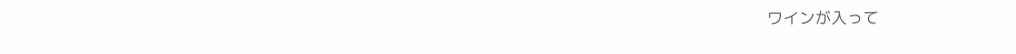ワインが入って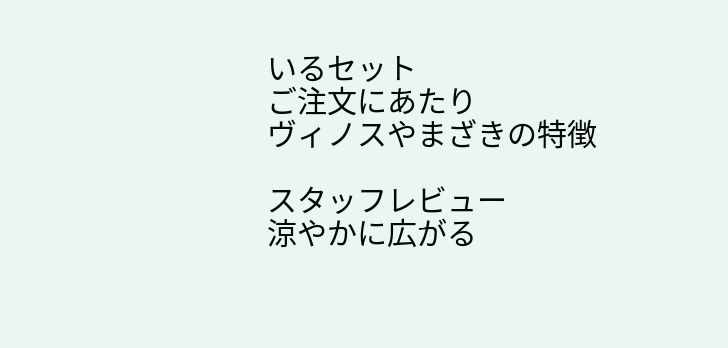いるセット
ご注文にあたり
ヴィノスやまざきの特徴

スタッフレビュー
涼やかに広がる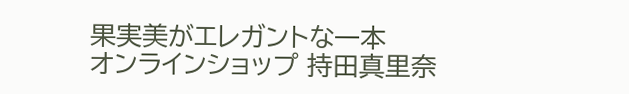果実美がエレガントな一本
オンラインショップ 持田真里奈